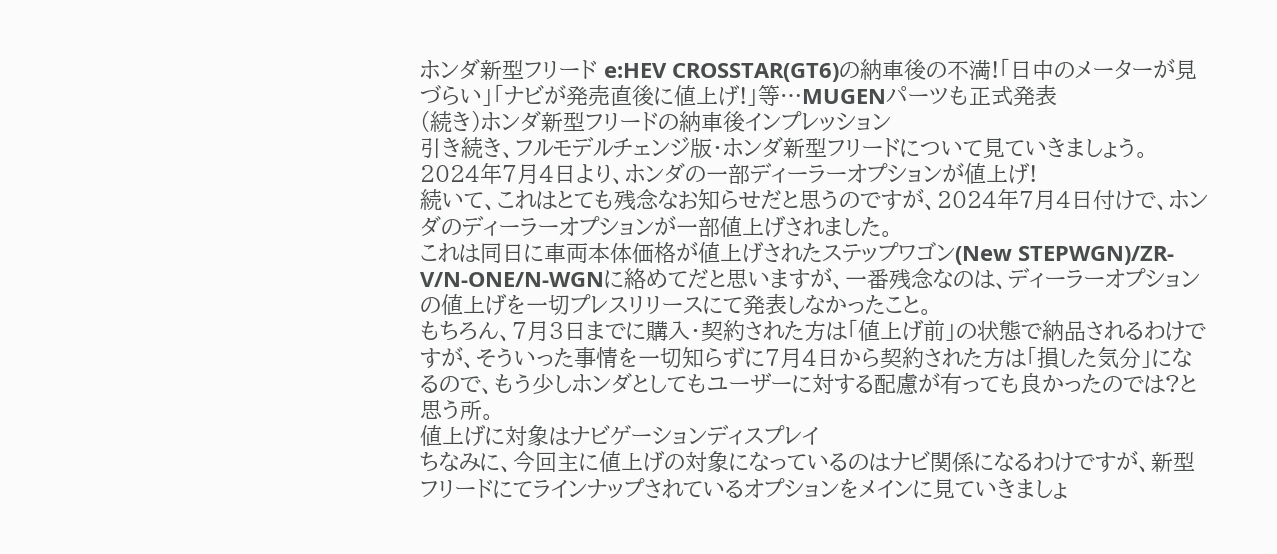ホンダ新型フリード e:HEV CROSSTAR(GT6)の納車後の不満!「日中のメーターが見づらい」「ナビが発売直後に値上げ!」等…MUGENパーツも正式発表
(続き)ホンダ新型フリードの納車後インプレッション
引き続き、フルモデルチェンジ版・ホンダ新型フリードについて見ていきましょう。
2024年7月4日より、ホンダの一部ディーラーオプションが値上げ!
続いて、これはとても残念なお知らせだと思うのですが、2024年7月4日付けで、ホンダのディーラーオプションが一部値上げされました。
これは同日に車両本体価格が値上げされたステップワゴン(New STEPWGN)/ZR-V/N-ONE/N-WGNに絡めてだと思いますが、一番残念なのは、ディーラーオプションの値上げを一切プレスリリースにて発表しなかったこと。
もちろん、7月3日までに購入・契約された方は「値上げ前」の状態で納品されるわけですが、そういった事情を一切知らずに7月4日から契約された方は「損した気分」になるので、もう少しホンダとしてもユーザーに対する配慮が有っても良かったのでは?と思う所。
値上げに対象はナビゲーションディスプレイ
ちなみに、今回主に値上げの対象になっているのはナビ関係になるわけですが、新型フリードにてラインナップされているオプションをメインに見ていきましょ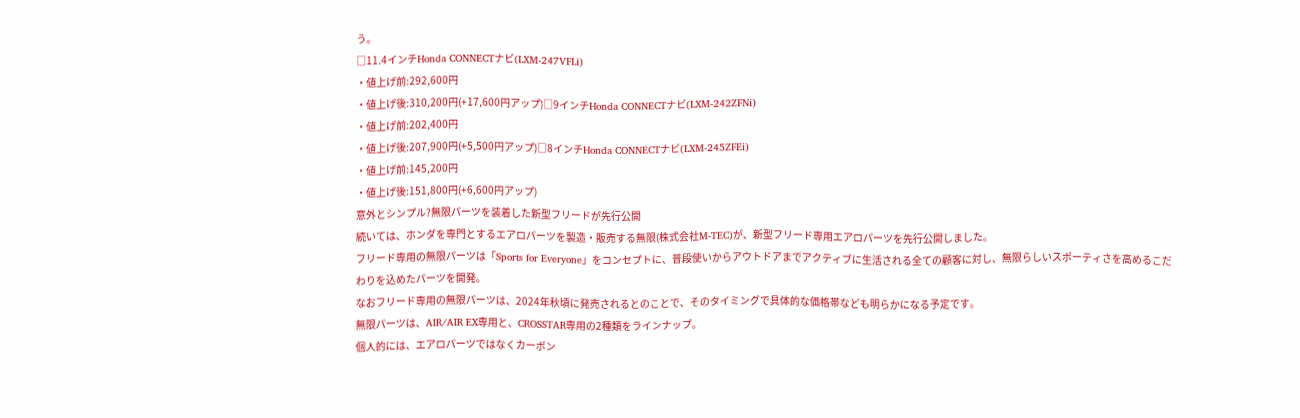う。
□11.4インチHonda CONNECTナビ(LXM-247VFLi)
・値上げ前:292,600円
・値上げ後:310,200円(+17,600円アップ)□9インチHonda CONNECTナビ(LXM-242ZFNi)
・値上げ前:202,400円
・値上げ後:207,900円(+5,500円アップ)□8インチHonda CONNECTナビ(LXM-245ZFEi)
・値上げ前:145,200円
・値上げ後:151,800円(+6,600円アップ)
意外とシンプル?無限パーツを装着した新型フリードが先行公開
続いては、ホンダを専門とするエアロパーツを製造・販売する無限(株式会社M-TEC)が、新型フリード専用エアロパーツを先行公開しました。
フリード専用の無限パーツは「Sports for Everyone」をコンセプトに、普段使いからアウトドアまでアクティブに生活される全ての顧客に対し、無限らしいスポーティさを高めるこだわりを込めたパーツを開発。
なおフリード専用の無限パーツは、2024年秋頃に発売されるとのことで、そのタイミングで具体的な価格帯なども明らかになる予定です。
無限パーツは、AIR/AIR EX専用と、CROSSTAR専用の2種類をラインナップ。
個人的には、エアロパーツではなくカーボン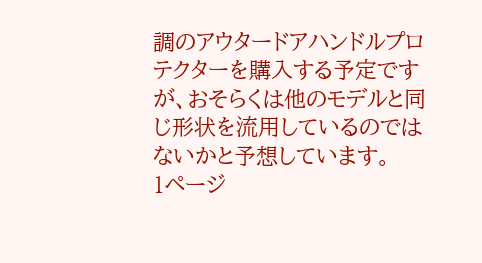調のアウタードアハンドルプロテクターを購入する予定ですが、おそらくは他のモデルと同じ形状を流用しているのではないかと予想しています。
1ページ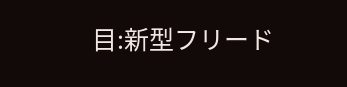目:新型フリード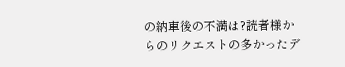の納車後の不満は?読者様からのリクエストの多かったデ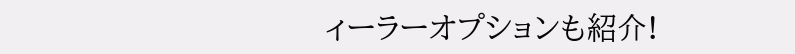ィーラーオプションも紹介!